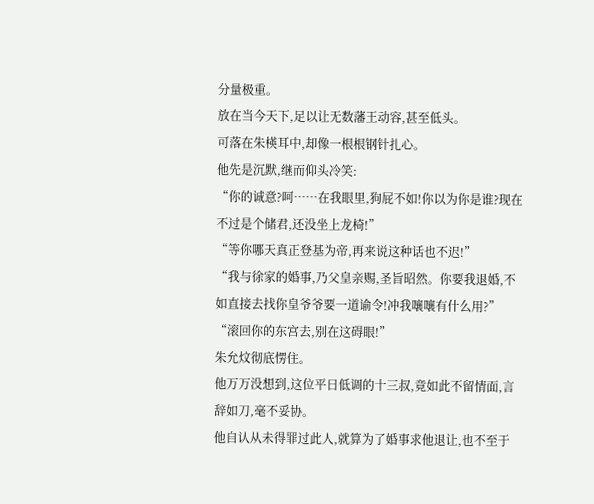分量极重。
放在当今天下,足以让无数藩王动容,甚至低头。
可落在朱楧耳中,却像一根根钢针扎心。
他先是沉默,继而仰头冷笑:
“你的诚意?呵……在我眼里,狗屁不如!你以为你是谁?现在不过是个储君,还没坐上龙椅!”
“等你哪天真正登基为帝,再来说这种话也不迟!”
“我与徐家的婚事,乃父皇亲赐,圣旨昭然。你要我退婚,不如直接去找你皇爷爷要一道谕令!冲我嚷嚷有什么用?”
“滚回你的东宫去,别在这碍眼!”
朱允炆彻底愣住。
他万万没想到,这位平日低调的十三叔,竟如此不留情面,言辞如刀,毫不妥协。
他自认从未得罪过此人,就算为了婚事求他退让,也不至于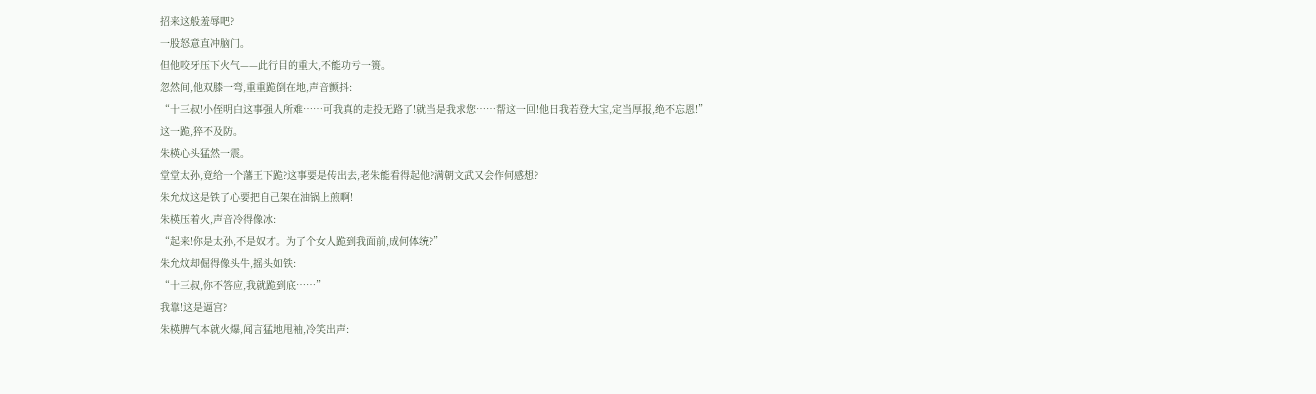招来这般羞辱吧?
一股怒意直冲脑门。
但他咬牙压下火气——此行目的重大,不能功亏一篑。
忽然间,他双膝一弯,重重跪倒在地,声音颤抖:
“十三叔!小侄明白这事强人所难……可我真的走投无路了!就当是我求您……帮这一回!他日我若登大宝,定当厚报,绝不忘恩!”
这一跪,猝不及防。
朱楧心头猛然一震。
堂堂太孙,竟给一个藩王下跪?这事要是传出去,老朱能看得起他?满朝文武又会作何感想?
朱允炆这是铁了心要把自己架在油锅上煎啊!
朱楧压着火,声音冷得像冰:
“起来!你是太孙,不是奴才。为了个女人跪到我面前,成何体统?”
朱允炆却倔得像头牛,摇头如铁:
“十三叔,你不答应,我就跪到底……”
我靠!这是逼宫?
朱楧脾气本就火爆,闻言猛地甩袖,冷笑出声: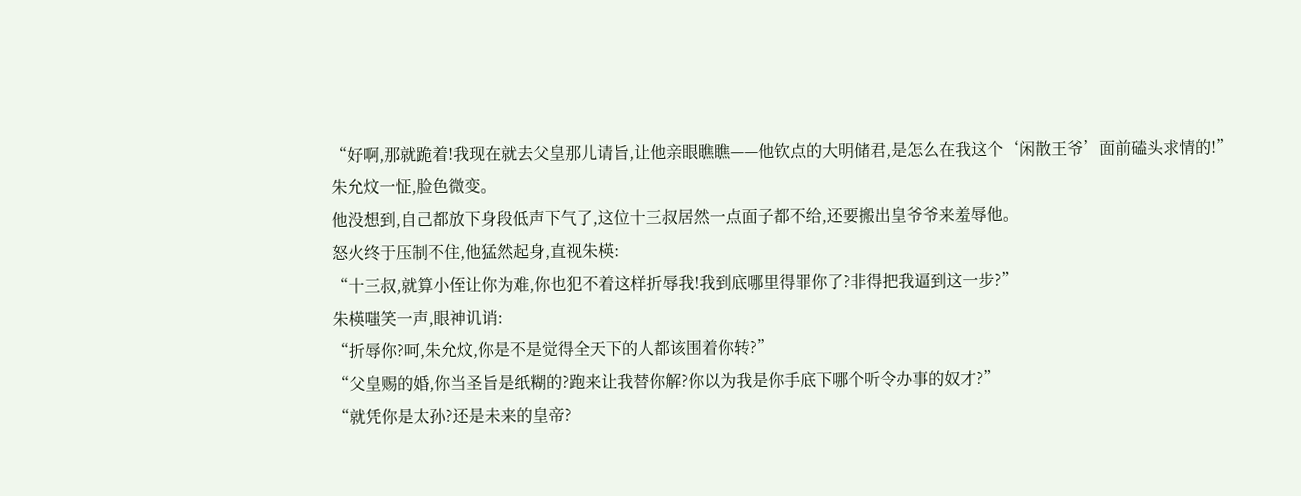“好啊,那就跪着!我现在就去父皇那儿请旨,让他亲眼瞧瞧——他钦点的大明储君,是怎么在我这个‘闲散王爷’面前磕头求情的!”
朱允炆一怔,脸色微变。
他没想到,自己都放下身段低声下气了,这位十三叔居然一点面子都不给,还要搬出皇爷爷来羞辱他。
怒火终于压制不住,他猛然起身,直视朱楧:
“十三叔,就算小侄让你为难,你也犯不着这样折辱我!我到底哪里得罪你了?非得把我逼到这一步?”
朱楧嗤笑一声,眼神讥诮:
“折辱你?呵,朱允炆,你是不是觉得全天下的人都该围着你转?”
“父皇赐的婚,你当圣旨是纸糊的?跑来让我替你解?你以为我是你手底下哪个听令办事的奴才?”
“就凭你是太孙?还是未来的皇帝?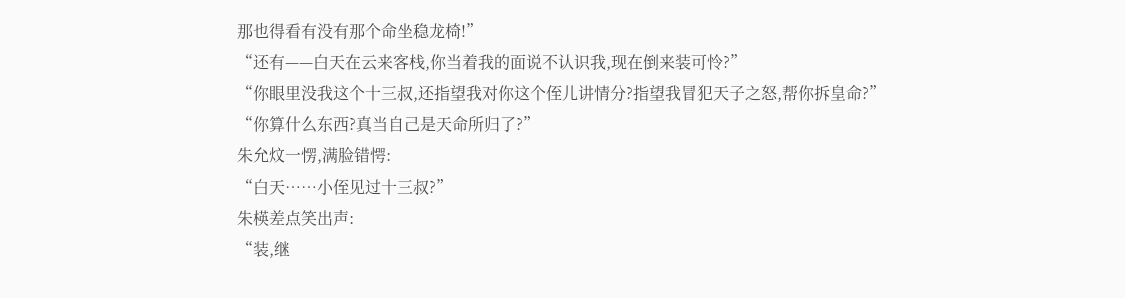那也得看有没有那个命坐稳龙椅!”
“还有——白天在云来客栈,你当着我的面说不认识我,现在倒来装可怜?”
“你眼里没我这个十三叔,还指望我对你这个侄儿讲情分?指望我冒犯天子之怒,帮你拆皇命?”
“你算什么东西?真当自己是天命所归了?”
朱允炆一愣,满脸错愕:
“白天……小侄见过十三叔?”
朱楧差点笑出声:
“装,继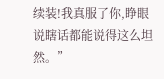续装!我真服了你,睁眼说瞎话都能说得这么坦然。”